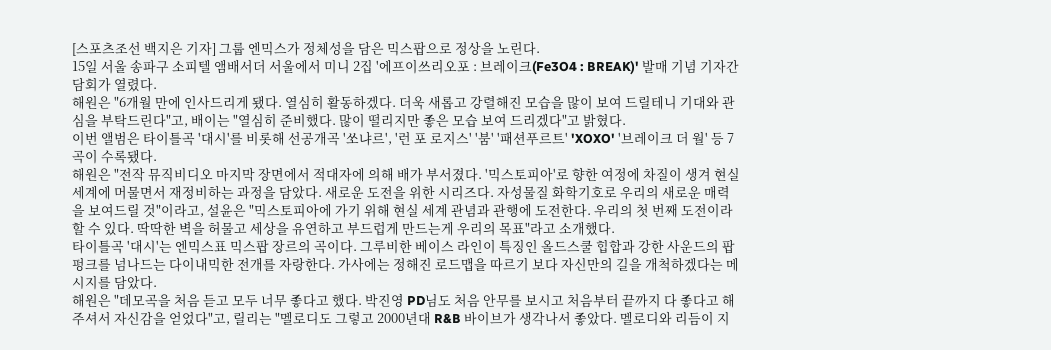[스포츠조선 백지은 기자] 그룹 엔믹스가 정체성을 담은 믹스팝으로 정상을 노린다.
15일 서울 송파구 소피텔 앰배서더 서울에서 미니 2집 '에프이쓰리오포 : 브레이크(Fe3O4 : BREAK)' 발매 기념 기자간담회가 열렸다.
해원은 "6개월 만에 인사드리게 됐다. 열심히 활동하겠다. 더욱 새롭고 강렬해진 모습을 많이 보여 드릴테니 기대와 관심을 부탁드린다"고, 배이는 "열심히 준비했다. 많이 떨리지만 좋은 모습 보여 드리겠다"고 밝혔다.
이번 앨범은 타이틀곡 '대시'를 비롯해 선공개곡 '쏘냐르', '런 포 로지스' '붐' '패션푸르트' 'XOXO' '브레이크 더 월' 등 7곡이 수록됐다.
해원은 "전작 뮤직비디오 마지막 장면에서 적대자에 의해 배가 부서졌다. '믹스토피아'로 향한 여정에 차질이 생겨 현실 세계에 머물면서 재정비하는 과정을 담았다. 새로운 도전을 위한 시리즈다. 자성물질 화학기호로 우리의 새로운 매력을 보여드릴 것"이라고, 설윤은 "믹스토피아에 가기 위해 현실 세계 관념과 관행에 도전한다. 우리의 첫 번째 도전이라 할 수 있다. 딱딱한 벽을 허물고 세상을 유연하고 부드럽게 만드는게 우리의 목표"라고 소개했다.
타이틀곡 '대시'는 엔믹스표 믹스팝 장르의 곡이다. 그루비한 베이스 라인이 특징인 올드스쿨 힙합과 강한 사운드의 팝 펑크를 넘나드는 다이내믹한 전개를 자랑한다. 가사에는 정해진 로드맵을 따르기 보다 자신만의 길을 개척하겠다는 메시지를 담았다.
해원은 "데모곡을 처음 듣고 모두 너무 좋다고 했다. 박진영 PD님도 처음 안무를 보시고 처음부터 끝까지 다 좋다고 해주셔서 자신감을 얻었다"고, 릴리는 "멜로디도 그렇고 2000년대 R&B 바이브가 생각나서 좋았다. 멜로디와 리듬이 지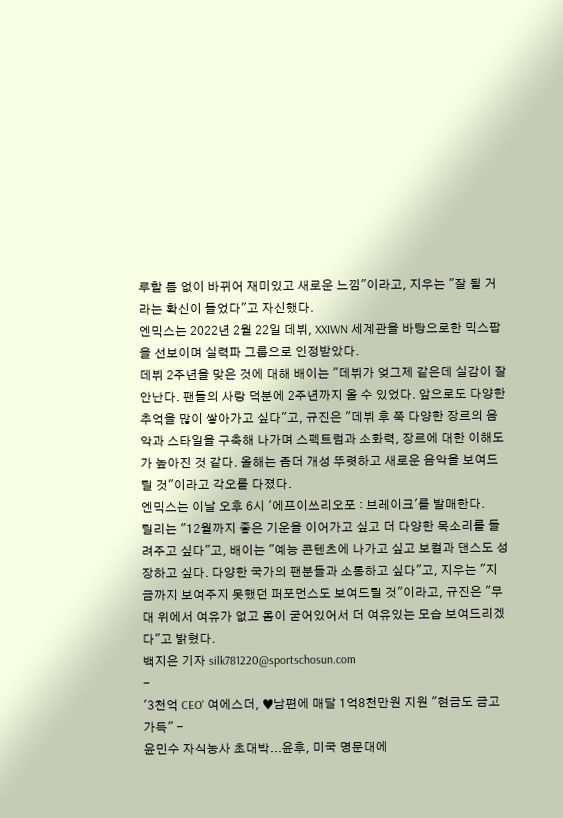루할 틈 없이 바뀌어 재미있고 새로운 느낌"이라고, 지우는 "잘 될 거라는 확신이 들었다"고 자신했다.
엔믹스는 2022년 2월 22일 데뷔, XXIWN 세계관을 바탕으로한 믹스팝을 선보이며 실력파 그룹으로 인정받았다.
데뷔 2주년을 맞은 것에 대해 배이는 "데뷔가 엊그제 같은데 실감이 잘 안난다. 팬들의 사랑 덕분에 2주년까지 올 수 있었다. 앞으로도 다양한 추억을 많이 쌓아가고 싶다"고, 규진은 "데뷔 후 쭉 다양한 장르의 음악과 스타일을 구축해 나가며 스펙트럼과 소화력, 장르에 대한 이해도가 높아진 것 같다. 올해는 좀더 개성 뚜렷하고 새로운 음악을 보여드릴 것"이라고 각오를 다졌다.
엔믹스는 이날 오후 6시 '에프이쓰리오포 : 브레이크'를 발매한다.
릴리는 "12월까지 좋은 기운을 이어가고 싶고 더 다양한 목소리를 들려주고 싶다"고, 배이는 "예능 콘텐츠에 나가고 싶고 보컬과 댄스도 성장하고 싶다. 다양한 국가의 팬분들과 소통하고 싶다"고, 지우는 "지금까지 보여주지 못했던 퍼포먼스도 보여드릴 것"이라고, 규진은 "무대 위에서 여유가 없고 몸이 굳어있어서 더 여유있는 모습 보여드리겠다"고 밝혔다.
백지은 기자 silk781220@sportschosun.com
-
'3천억 CEO' 여에스더, ♥남편에 매달 1억8천만원 지원 "현금도 금고 가득" -
윤민수 자식농사 초대박...윤후, 미국 명문대에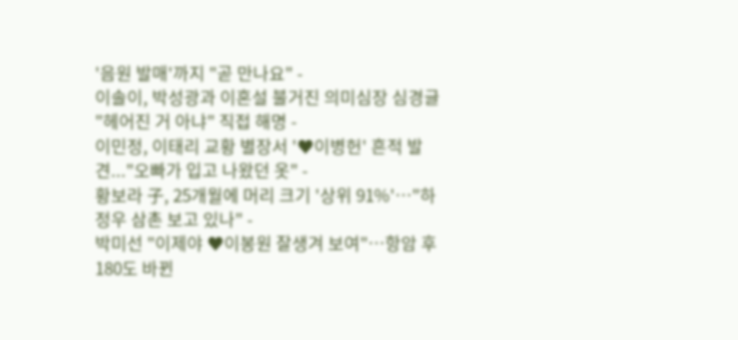'음원 발매'까지 "곧 만나요" -
이솔이, 박성광과 이혼설 불거진 의미심장 심경글 "헤어진 거 아냐" 직접 해명 -
이민정, 이태리 교황 별장서 '♥이병헌' 흔적 발견..."오빠가 입고 나왔던 옷" -
황보라 子, 25개월에 머리 크기 '상위 91%'…"하정우 삼촌 보고 있나" -
박미선 "이제야 ♥이봉원 잘생겨 보여"…항암 후 180도 바뀐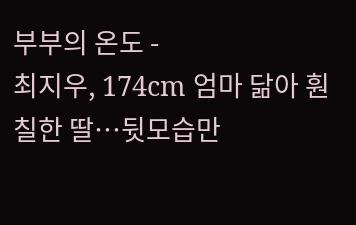부부의 온도 -
최지우, 174cm 엄마 닮아 훤칠한 딸…뒷모습만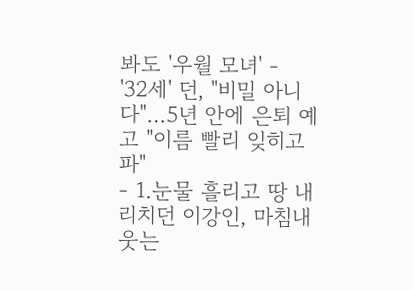봐도 '우월 모녀' -
'32세' 던, "비밀 아니다"…5년 안에 은퇴 예고 "이름 빨리 잊히고파"
- 1.눈물 흘리고 땅 내리치던 이강인, 마침내 웃는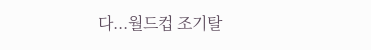다...월드컵 조기탈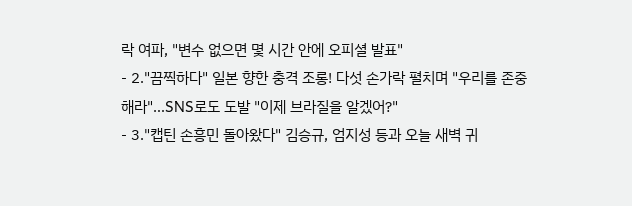락 여파, "변수 없으면 몇 시간 안에 오피셜 발표"
- 2."끔찍하다" 일본 향한 충격 조롱! 다섯 손가락 펼치며 "우리를 존중해라"…SNS로도 도발 "이제 브라질을 알겠어?"
- 3."캡틴 손흥민 돌아왔다" 김승규, 엄지성 등과 오늘 새벽 귀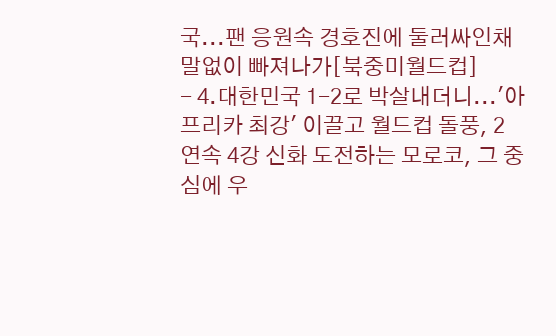국...팬 응원속 경호진에 둘러싸인채 말없이 빠져나가[북중미월드컵]
- 4.대한민국 1-2로 박살내더니...'아프리카 최강' 이끌고 월드컵 돌풍, 2연속 4강 신화 도전하는 모로코, 그 중심에 우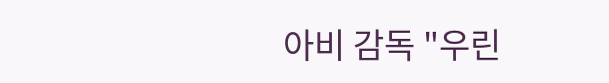아비 감독 "우린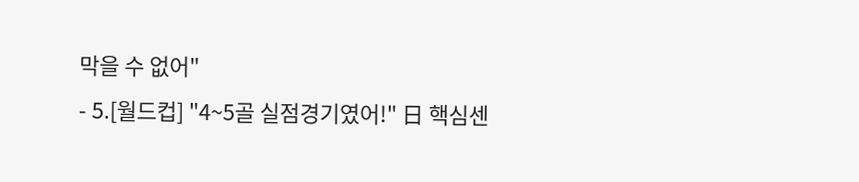막을 수 없어"
- 5.[월드컵] "4~5골 실점경기였어!" 日 핵심센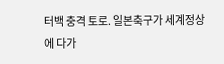터백 충격 토로. 일본축구가 세계정상에 다가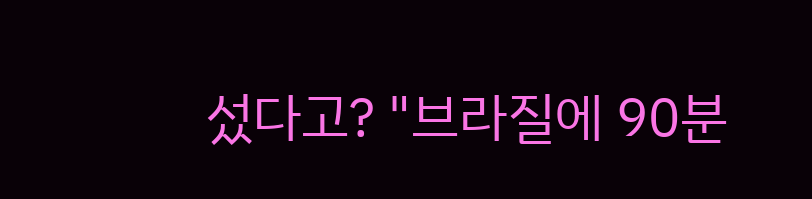섰다고? "브라질에 90분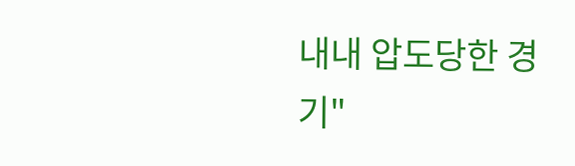내내 압도당한 경기"